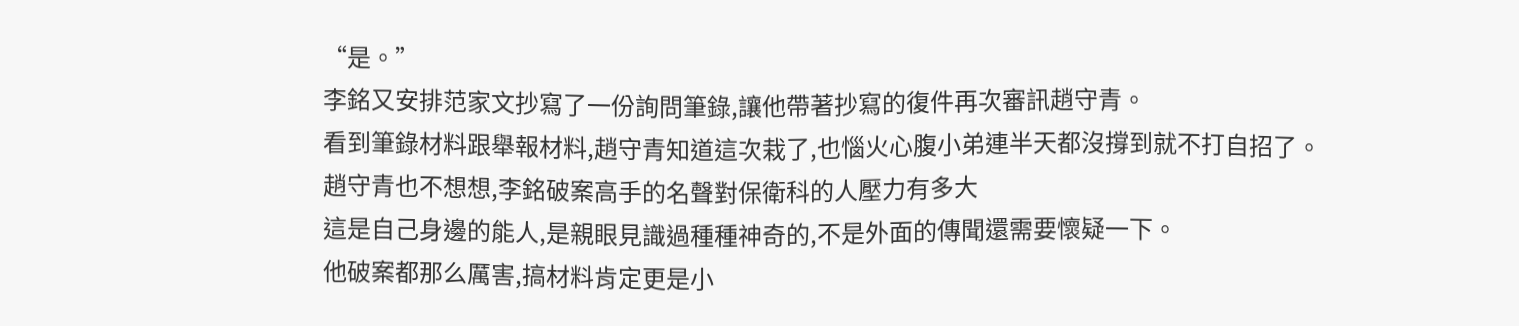“是。”
李銘又安排范家文抄寫了一份詢問筆錄,讓他帶著抄寫的復件再次審訊趙守青。
看到筆錄材料跟舉報材料,趙守青知道這次栽了,也惱火心腹小弟連半天都沒撐到就不打自招了。
趙守青也不想想,李銘破案高手的名聲對保衛科的人壓力有多大
這是自己身邊的能人,是親眼見識過種種神奇的,不是外面的傳聞還需要懷疑一下。
他破案都那么厲害,搞材料肯定更是小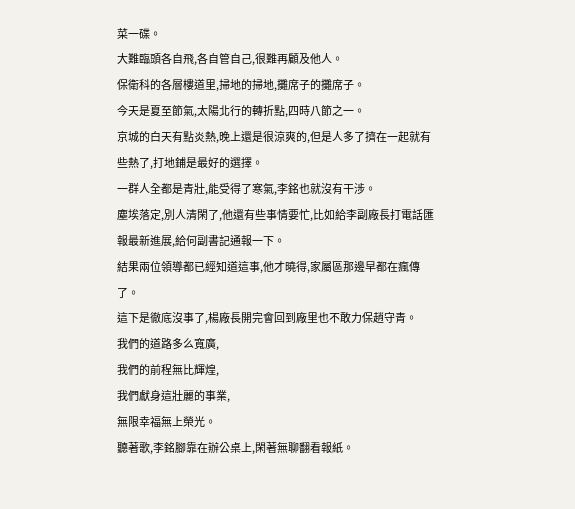菜一碟。
大難臨頭各自飛,各自管自己,很難再顧及他人。
保衛科的各層樓道里,掃地的掃地,攤席子的攤席子。
今天是夏至節氣,太陽北行的轉折點,四時八節之一。
京城的白天有點炎熱,晚上還是很涼爽的,但是人多了擠在一起就有些熱了,打地鋪是最好的選擇。
一群人全都是青壯,能受得了寒氣,李銘也就沒有干涉。
塵埃落定,別人清閑了,他還有些事情要忙,比如給李副廠長打電話匯報最新進展,給何副書記通報一下。
結果兩位領導都已經知道這事,他才曉得,家屬區那邊早都在瘋傳了。
這下是徹底沒事了,楊廠長開完會回到廠里也不敢力保趙守青。
我們的道路多么寬廣,
我們的前程無比輝煌,
我們獻身這壯麗的事業,
無限幸福無上榮光。
聽著歌,李銘腳靠在辦公桌上,閑著無聊翻看報紙。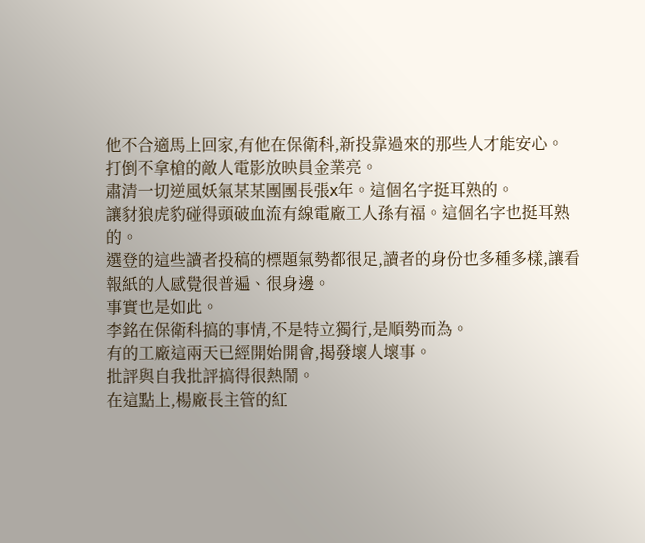他不合適馬上回家,有他在保衛科,新投靠過來的那些人才能安心。
打倒不拿槍的敵人電影放映員金業亮。
肅清一切逆風妖氣某某團團長張x年。這個名字挺耳熟的。
讓豺狼虎豹碰得頭破血流有線電廠工人孫有福。這個名字也挺耳熟的。
選登的這些讀者投稿的標題氣勢都很足,讀者的身份也多種多樣,讓看報紙的人感覺很普遍、很身邊。
事實也是如此。
李銘在保衛科搞的事情,不是特立獨行,是順勢而為。
有的工廠這兩天已經開始開會,揭發壞人壞事。
批評與自我批評搞得很熱鬧。
在這點上,楊廠長主管的紅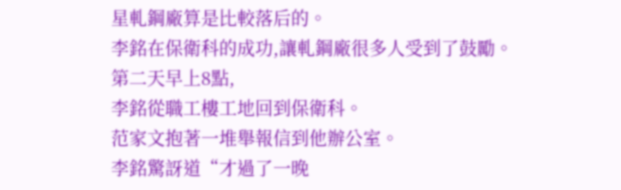星軋鋼廠算是比較落后的。
李銘在保衛科的成功,讓軋鋼廠很多人受到了鼓勵。
第二天早上8點,
李銘從職工樓工地回到保衛科。
范家文抱著一堆舉報信到他辦公室。
李銘驚訝道“才過了一晚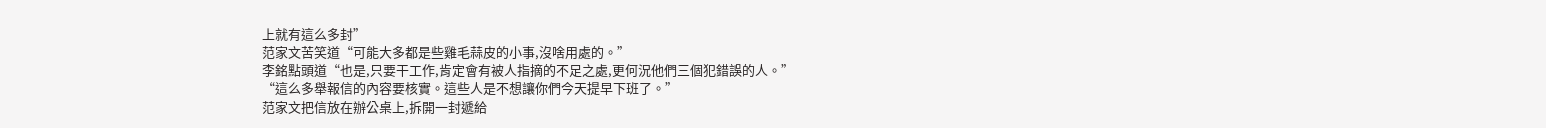上就有這么多封”
范家文苦笑道“可能大多都是些雞毛蒜皮的小事,沒啥用處的。”
李銘點頭道“也是,只要干工作,肯定會有被人指摘的不足之處,更何況他們三個犯錯誤的人。”
“這么多舉報信的內容要核實。這些人是不想讓你們今天提早下班了。”
范家文把信放在辦公桌上,拆開一封遞給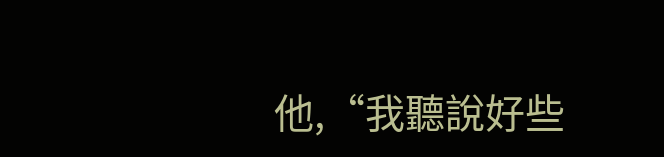他,“我聽說好些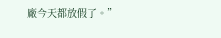廠今天都放假了。”